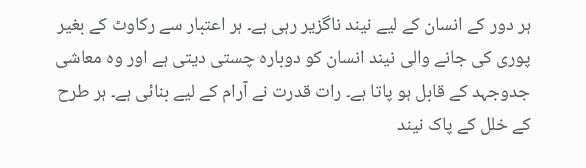ہر دور کے انسان کے لیے نیند ناگزیر رہی ہے۔ ہر اعتبار سے رکاوٹ کے بغیر پوری کی جانے والی نیند انسان کو دوبارہ چستی دیتی ہے اور وہ معاشی جدوجہد کے قابل ہو پاتا ہے۔ رات قدرت نے آرام کے لیے بنائی ہے۔ ہر طرح کے خلل کے پاک نیند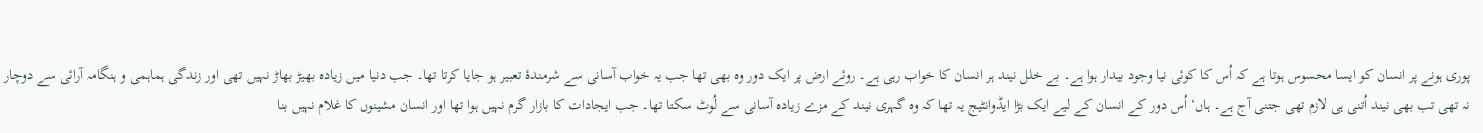پوری ہونے پر انسان کو ایسا محسوس ہوتا ہے کہ اُس کا کوئی نیا وجود بیدار ہوا ہے۔ بے خلل نیند ہر انسان کا خواب رہی ہے۔ روئے ارض پر ایک دور وہ بھی تھا جب یہ خواب آسانی سے شرمندۂ تعبیر ہو جایا کرتا تھا۔ جب دنیا میں زیادہ بھیڑ بھاڑ نہیں تھی اور زندگی ہماہمی و ہنگامہ آرائی سے دوچار نہ تھی تب بھی نیند اُتنی ہی لازم تھی جتنی آج ہے۔ ہاں‘ اُس دور کے انسان کے لیے ایک بڑا ایڈوانٹیج یہ تھا کہ وہ گہری نیند کے مزے زیادہ آسانی سے لُوٹ سکتا تھا۔ جب ایجادات کا بازار گرم نہیں ہوا تھا اور انسان مشینوں کا غلام نہیں بنا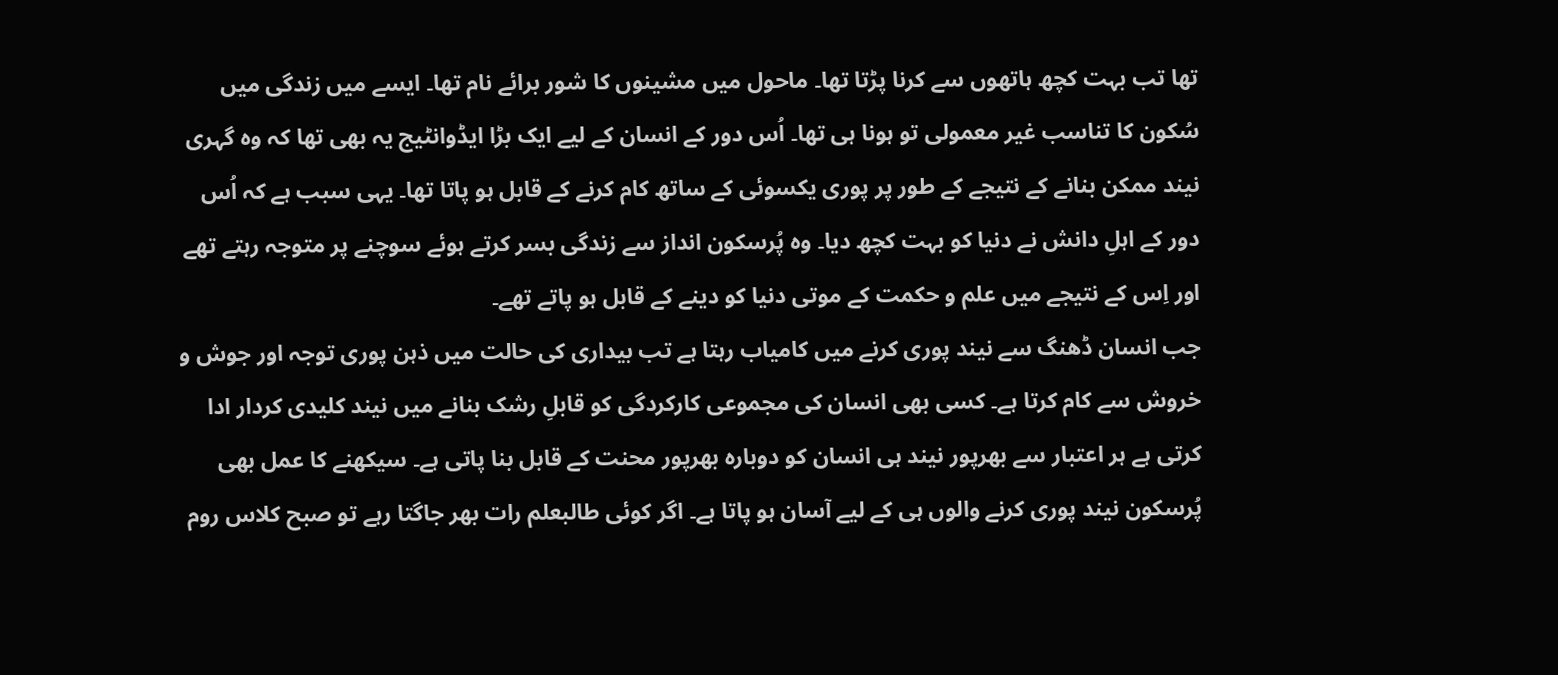تھا تب بہت کچھ ہاتھوں سے کرنا پڑتا تھا۔ ماحول میں مشینوں کا شور برائے نام تھا۔ ایسے میں زندگی میں سُکون کا تناسب غیر معمولی تو ہونا ہی تھا۔ اُس دور کے انسان کے لیے ایک بڑا ایڈوانٹیج یہ بھی تھا کہ وہ گہری نیند ممکن بنانے کے نتیجے کے طور پر پوری یکسوئی کے ساتھ کام کرنے کے قابل ہو پاتا تھا۔ یہی سبب ہے کہ اُس دور کے اہلِ دانش نے دنیا کو بہت کچھ دیا۔ وہ پُرسکون انداز سے زندگی بسر کرتے ہوئے سوچنے پر متوجہ رہتے تھے اور اِس کے نتیجے میں علم و حکمت کے موتی دنیا کو دینے کے قابل ہو پاتے تھے۔
جب انسان ڈھنگ سے نیند پوری کرنے میں کامیاب رہتا ہے تب بیداری کی حالت میں ذہن پوری توجہ اور جوش و خروش سے کام کرتا ہے۔ کسی بھی انسان کی مجموعی کارکردگی کو قابلِ رشک بنانے میں نیند کلیدی کردار ادا کرتی ہے ہر اعتبار سے بھرپور نیند ہی انسان کو دوبارہ بھرپور محنت کے قابل بنا پاتی ہے۔ سیکھنے کا عمل بھی پُرسکون نیند پوری کرنے والوں ہی کے لیے آسان ہو پاتا ہے۔ اگر کوئی طالبعلم رات بھر جاگتا رہے تو صبح کلاس روم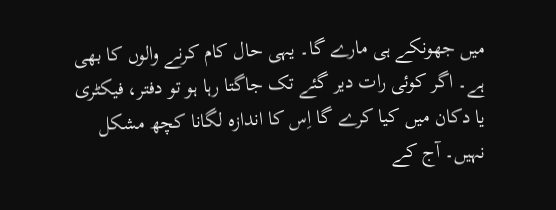میں جھونکے ہی مارے گا۔ یہی حال کام کرنے والوں کا بھی ہے۔ اگر کوئی رات دیر گئے تک جاگتا رہا ہو تو دفتر، فیکٹری یا دکان میں کیا کرے گا اِس کا اندازہ لگانا کچھ مشکل نہیں۔ آج کے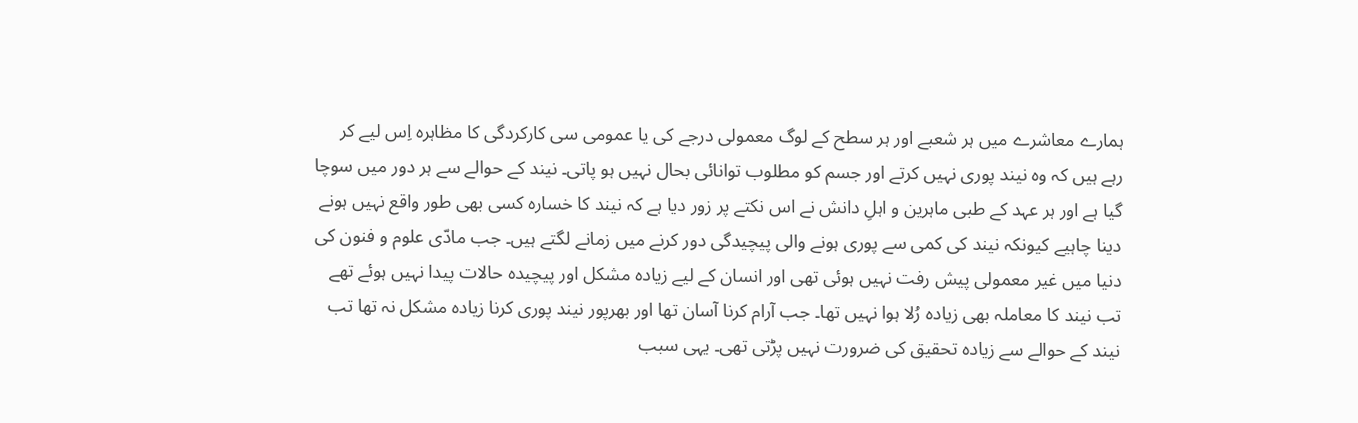ہمارے معاشرے میں ہر شعبے اور ہر سطح کے لوگ معمولی درجے کی یا عمومی سی کارکردگی کا مظاہرہ اِس لیے کر رہے ہیں کہ وہ نیند پوری نہیں کرتے اور جسم کو مطلوب توانائی بحال نہیں ہو پاتی۔ نیند کے حوالے سے ہر دور میں سوچا گیا ہے اور ہر عہد کے طبی ماہرین و اہلِ دانش نے اس نکتے پر زور دیا ہے کہ نیند کا خسارہ کسی بھی طور واقع نہیں ہونے دینا چاہیے کیونکہ نیند کی کمی سے پوری ہونے والی پیچیدگی دور کرنے میں زمانے لگتے ہیں۔ جب مادّی علوم و فنون کی دنیا میں غیر معمولی پیش رفت نہیں ہوئی تھی اور انسان کے لیے زیادہ مشکل اور پیچیدہ حالات پیدا نہیں ہوئے تھے تب نیند کا معاملہ بھی زیادہ رُلا ہوا نہیں تھا۔ جب آرام کرنا آسان تھا اور بھرپور نیند پوری کرنا زیادہ مشکل نہ تھا تب نیند کے حوالے سے زیادہ تحقیق کی ضرورت نہیں پڑتی تھی۔ یہی سبب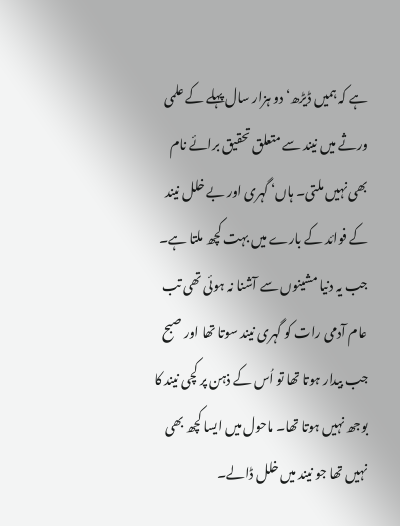ہے کہ ہمیں ڈیڑھ‘ دو ہزار سال پہلے کے علمی ورثے میں نیند سے متعلق تحقیق برائے نام بھی نہیں ملتی۔ ہاں‘ گہری اور بے خلل نیند کے فوائد کے بارے میں بہت کچھ ملتا ہے۔ جب یہ دنیا مشینوں سے آشنا نہ ہوئی تھی تب عام آدمی رات کو گہری نیند سوتا تھا اور صبح جب بیدار ہوتا تھا تو اُس کے ذہن پر کچی نیند کا بوجھ نہیں ہوتا تھا۔ ماحول میں ایسا کچھ بھی نہیں تھا جو نیند میں خلل ڈالے۔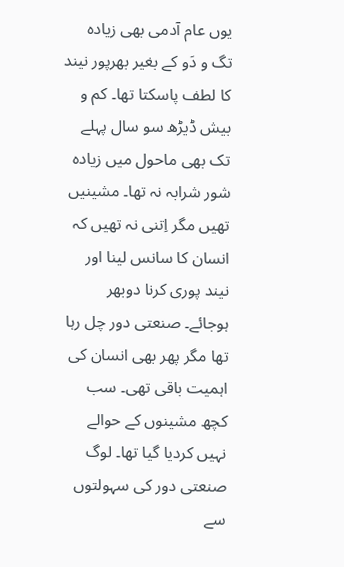یوں عام آدمی بھی زیادہ تگ و دَو کے بغیر بھرپور نیند کا لطف پاسکتا تھا۔ کم و بیش ڈیڑھ سو سال پہلے تک بھی ماحول میں زیادہ شور شرابہ نہ تھا۔ مشینیں تھیں مگر اِتنی نہ تھیں کہ انسان کا سانس لینا اور نیند پوری کرنا دوبھر ہوجائے۔ صنعتی دور چل رہا تھا مگر پھر بھی انسان کی اہمیت باقی تھی۔ سب کچھ مشینوں کے حوالے نہیں کردیا گیا تھا۔ لوگ صنعتی دور کی سہولتوں سے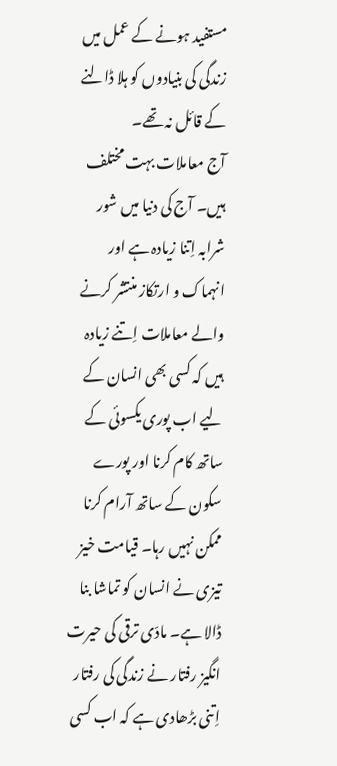مستفید ہونے کے عمل میں زندگی کی بنیادوں کو ہلا ڈالنے کے قائل نہ تھے۔
آج معاملات بہت مختلف ہیں۔ آج کی دنیا میں شور شرابہ اِتنا زیادہ ہے اور انہماک و ارتکاز منتشر کرنے والے معاملات اِتنے زیادہ ہیں کہ کسی بھی انسان کے لیے اب پوری یکسوئی کے ساتھ کام کرنا اور پورے سکون کے ساتھ آرام کرنا ممکن نہیں رہا۔ قیامت خیز تیزی نے انسان کو تماشا بنا ڈالا ہے۔ مادّی ترقی کی حیرت انگیز رفتار نے زندگی کی رفتار اِتنی بڑھادی ہے کہ اب کسی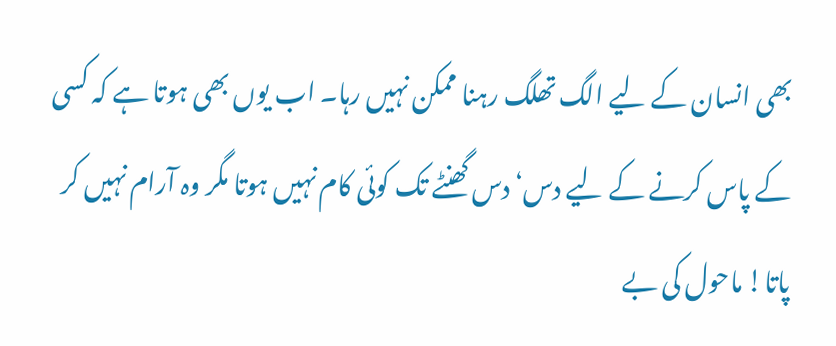بھی انسان کے لیے الگ تھلگ رہنا ممکن نہیں رہا۔ اب یوں بھی ہوتا ہے کہ کسی کے پاس کرنے کے لیے دس‘ دس گھنٹے تک کوئی کام نہیں ہوتا مگر وہ آرام نہیں کر پاتا! ماحول کی بے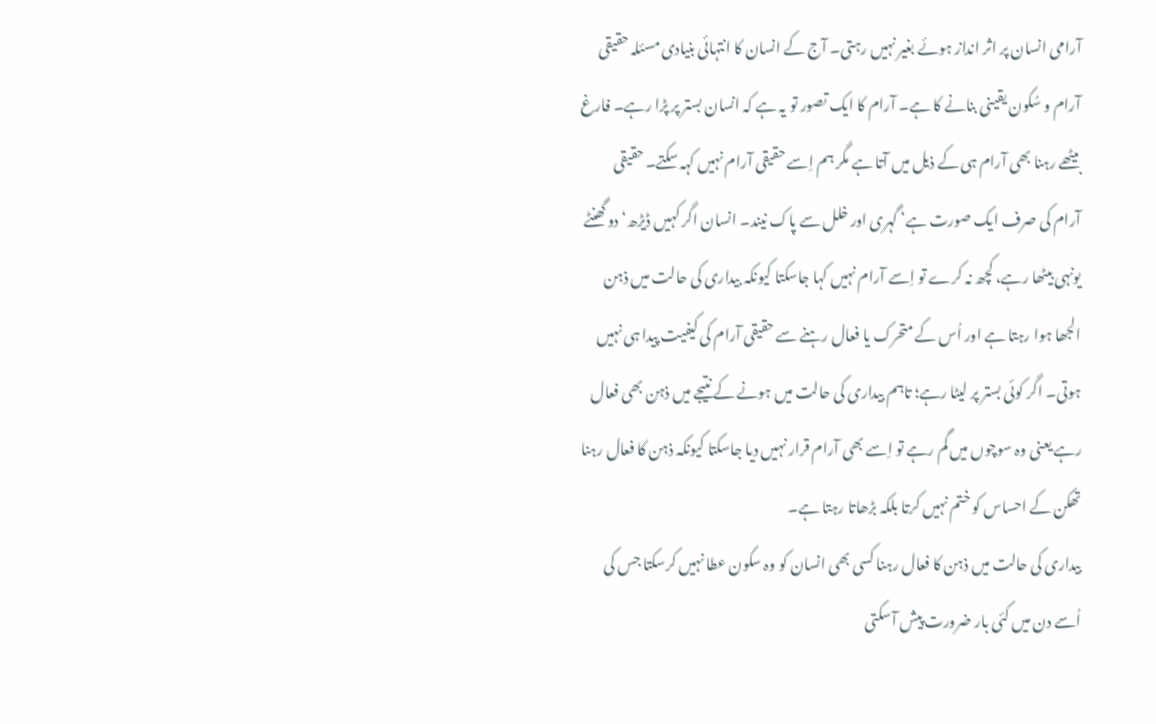آرامی انسان پر اثر انداز ہوئے بغیر نہیں رہتی۔ آج کے انسان کا انتہائی بنیادی مسئلہ حقیقی آرام و سُکون یقینی بنانے کا ہے۔ آرام کا ایک تصور تو یہ ہے کہ انسان بستر پر پڑا رہے۔ فارغ بیٹھے رہنا بھی آرام ہی کے ذیل میں آتا ہے مگر ہم اِسے حقیقی آرام نہیں کہہ سکتے۔ حقیقی آرام کی صرف ایک صورت ہے‘ گہری اور خلل سے پاک نیند۔ انسان اگر کہیں ڈیڑھ‘ دو گھنٹے یونہی بیٹھا رہے، کچھ نہ کرے تو اِسے آرام نہیں کہا جاسکتا کیونکہ بیداری کی حالت میں ذہن الجھا ہوا رہتا ہے اور اُس کے متحرک یا فعال رہنے سے حقیقی آرام کی کیفیت پیدا ہی نہیں ہوتی۔ اگر کوئی بستر پر لیٹا رہے؛ تاہم بیداری کی حالت میں ہونے کے نتیجے میں ذہن بھی فعال رہے یعنی وہ سوچوں میں گم رہے تو اِسے بھی آرام قرار نہیں دیا جاسکتا کیونکہ ذہن کا فعال رہنا تھکن کے احساس کو ختم نہیں کرتا بلکہ بڑھاتا رہتا ہے۔
بیداری کی حالت میں ذہن کا فعال رہنا کسی بھی انسان کو وہ سکون عطا نہیں کرسکتا جس کی اُسے دن میں کئی بار ضرورت پیش آسکتی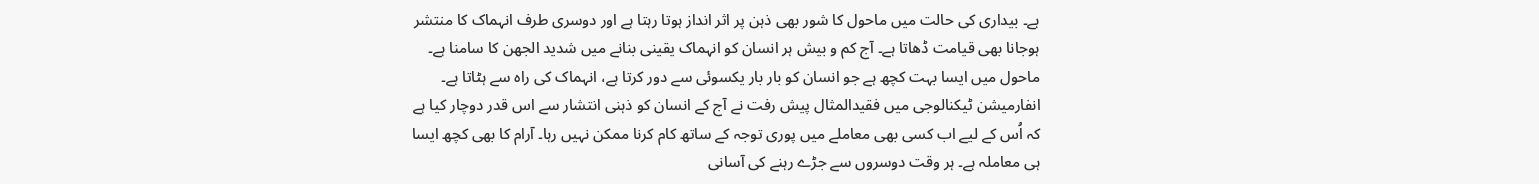ہے۔ بیداری کی حالت میں ماحول کا شور بھی ذہن پر اثر انداز ہوتا رہتا ہے اور دوسری طرف انہماک کا منتشر ہوجانا بھی قیامت ڈھاتا ہے۔ آج کم و بیش ہر انسان کو انہماک یقینی بنانے میں شدید الجھن کا سامنا ہے۔ ماحول میں ایسا بہت کچھ ہے جو انسان کو بار بار یکسوئی سے دور کرتا ہے، انہماک کی راہ سے ہٹاتا ہے۔ انفارمیشن ٹیکنالوجی میں فقیدالمثال پیش رفت نے آج کے انسان کو ذہنی انتشار سے اس قدر دوچار کیا ہے کہ اُس کے لیے اب کسی بھی معاملے میں پوری توجہ کے ساتھ کام کرنا ممکن نہیں رہا۔ آرام کا بھی کچھ ایسا ہی معاملہ ہے۔ ہر وقت دوسروں سے جڑے رہنے کی آسانی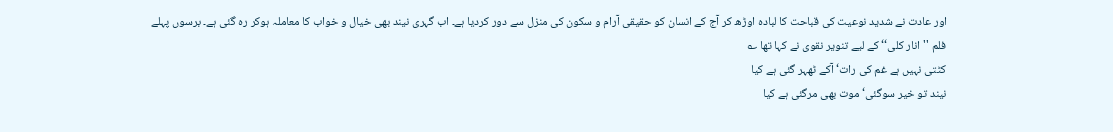اور عادت نے شدید نوعیت کی قباحت کا لبادہ اوڑھ کر آج کے انسان کو حقیقی آرام و سکون کی منزل سے دور کردیا ہے۔ اب گہری نیند بھی خیال و خواب کا معاملہ ہوکر رہ گئی ہے۔ برسوں پہلے فلم ''انار کلی‘‘ کے لیے تنویر نقوی نے کہا تھا ؎
کٹتی نہیں ہے غم کی رات‘ آکے ٹھہر گئی ہے کیا
نیند تو خیر سوگئی‘ موت بھی مرگئی ہے کیا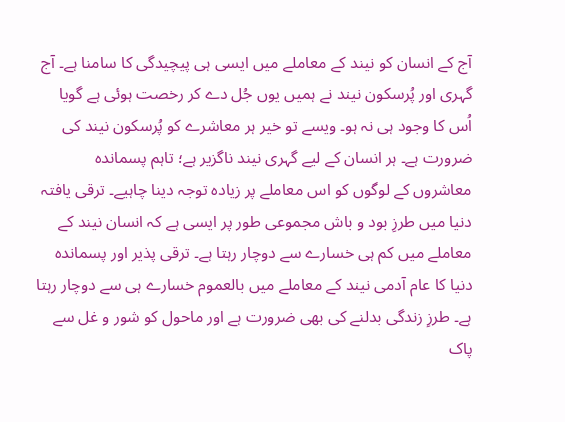آج کے انسان کو نیند کے معاملے میں ایسی ہی پیچیدگی کا سامنا ہے۔ آج گہری اور پُرسکون نیند نے ہمیں یوں جُل دے کر رخصت ہوئی ہے گویا اُس کا وجود ہی نہ ہو۔ ویسے تو خیر ہر معاشرے کو پُرسکون نیند کی ضرورت ہے۔ ہر انسان کے لیے گہری نیند ناگزیر ہے؛ تاہم پسماندہ معاشروں کے لوگوں کو اس معاملے پر زیادہ توجہ دینا چاہیے۔ ترقی یافتہ دنیا میں طرزِ بود و باش مجموعی طور پر ایسی ہے کہ انسان نیند کے معاملے میں کم ہی خسارے سے دوچار رہتا ہے۔ ترقی پذیر اور پسماندہ دنیا کا عام آدمی نیند کے معاملے میں بالعموم خسارے ہی سے دوچار رہتا ہے۔ طرزِ زندگی بدلنے کی بھی ضرورت ہے اور ماحول کو شور و غل سے پاک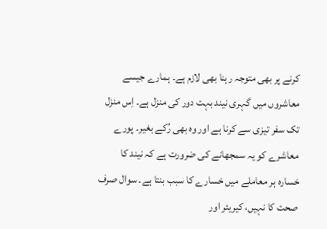کرنے پر بھی متوجہ رہنا بھی لازم ہے۔ ہمارے جیسے معاشروں میں گہری نیند بہت دور کی منزل ہے۔ اِس منزل تک سفر تیزی سے کرنا ہے اور وہ بھی رُکے بغیر۔ پورے معاشرے کو یہ سمجھانے کی ضرورت ہے کہ نیند کا خسارہ ہر معاملے میں خسارے کا سبب بنتا ہے۔ سوال صرف صحت کا نہیں، کیریئر اور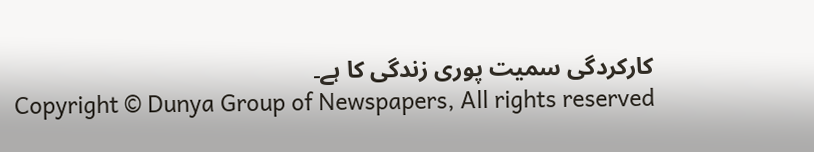کارکردگی سمیت پوری زندگی کا ہے۔
Copyright © Dunya Group of Newspapers, All rights reserved